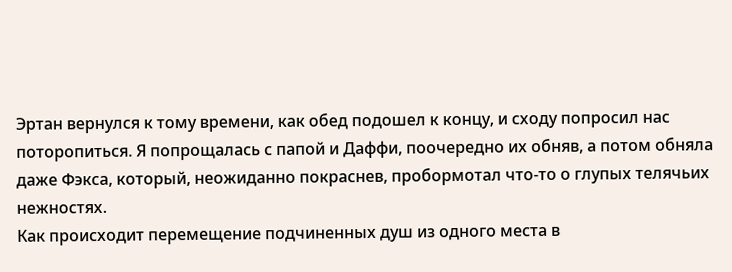Эртан вернулся к тому времени, как обед подошел к концу, и сходу попросил нас поторопиться. Я попрощалась с папой и Даффи, поочередно их обняв, а потом обняла даже Фэкса, который, неожиданно покраснев, пробормотал что-то о глупых телячьих нежностях.
Как происходит перемещение подчиненных душ из одного места в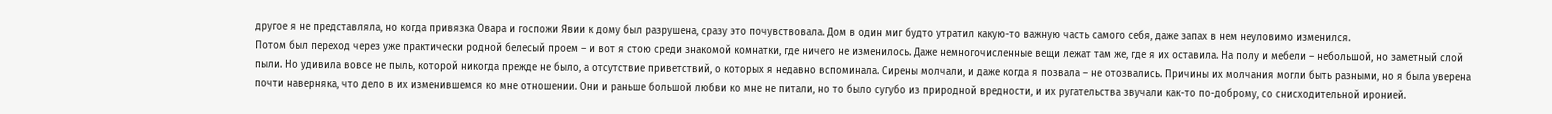другое я не представляла, но когда привязка Овара и госпожи Явии к дому был разрушена, сразу это почувствовала. Дом в один миг будто утратил какую-то важную часть самого себя, даже запах в нем неуловимо изменился.
Потом был переход через уже практически родной белесый проем – и вот я стою среди знакомой комнатки, где ничего не изменилось. Даже немногочисленные вещи лежат там же, где я их оставила. На полу и мебели – небольшой, но заметный слой пыли. Но удивила вовсе не пыль, которой никогда прежде не было, а отсутствие приветствий, о которых я недавно вспоминала. Сирены молчали, и даже когда я позвала – не отозвались. Причины их молчания могли быть разными, но я была уверена почти наверняка, что дело в их изменившемся ко мне отношении. Они и раньше большой любви ко мне не питали, но то было сугубо из природной вредности, и их ругательства звучали как-то по-доброму, со снисходительной иронией.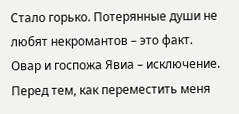Стало горько. Потерянные души не любят некромантов – это факт. Овар и госпожа Явиа – исключение.
Перед тем, как переместить меня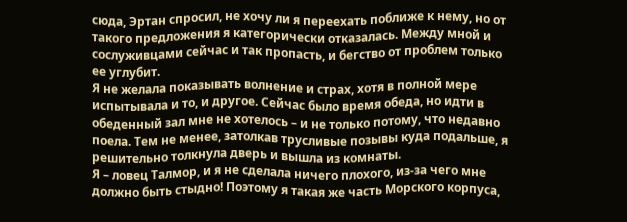сюда, Эртан спросил, не хочу ли я переехать поближе к нему, но от такого предложения я категорически отказалась. Между мной и сослуживцами сейчас и так пропасть, и бегство от проблем только ее углубит.
Я не желала показывать волнение и страх, хотя в полной мере испытывала и то, и другое. Сейчас было время обеда, но идти в обеденный зал мне не хотелось – и не только потому, что недавно поела. Тем не менее, затолкав трусливые позывы куда подальше, я решительно толкнула дверь и вышла из комнаты.
Я – ловец Талмор, и я не сделала ничего плохого, из-за чего мне должно быть стыдно! Поэтому я такая же часть Морского корпуса,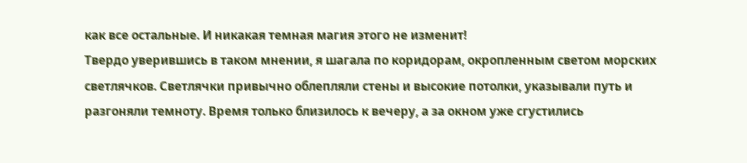как все остальные. И никакая темная магия этого не изменит!
Твердо уверившись в таком мнении, я шагала по коридорам, окропленным светом морских светлячков. Светлячки привычно облепляли стены и высокие потолки, указывали путь и разгоняли темноту. Время только близилось к вечеру, а за окном уже сгустились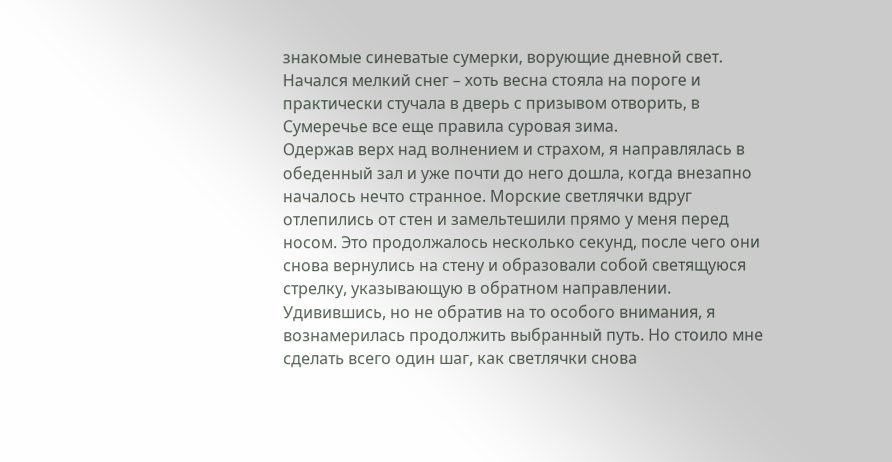знакомые синеватые сумерки, ворующие дневной свет. Начался мелкий снег – хоть весна стояла на пороге и практически стучала в дверь с призывом отворить, в Сумеречье все еще правила суровая зима.
Одержав верх над волнением и страхом, я направлялась в обеденный зал и уже почти до него дошла, когда внезапно началось нечто странное. Морские светлячки вдруг отлепились от стен и замельтешили прямо у меня перед носом. Это продолжалось несколько секунд, после чего они снова вернулись на стену и образовали собой светящуюся стрелку, указывающую в обратном направлении.
Удивившись, но не обратив на то особого внимания, я вознамерилась продолжить выбранный путь. Но стоило мне сделать всего один шаг, как светлячки снова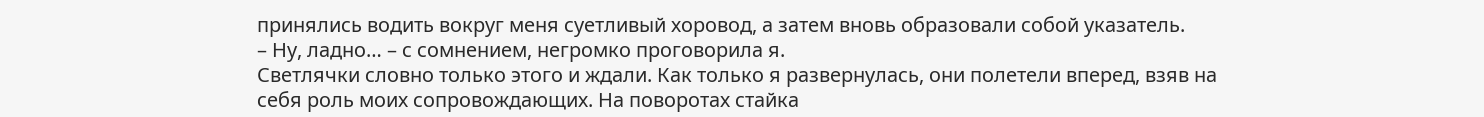принялись водить вокруг меня суетливый хоровод, а затем вновь образовали собой указатель.
– Ну, ладно… – с сомнением, негромко проговорила я.
Светлячки словно только этого и ждали. Как только я развернулась, они полетели вперед, взяв на себя роль моих сопровождающих. На поворотах стайка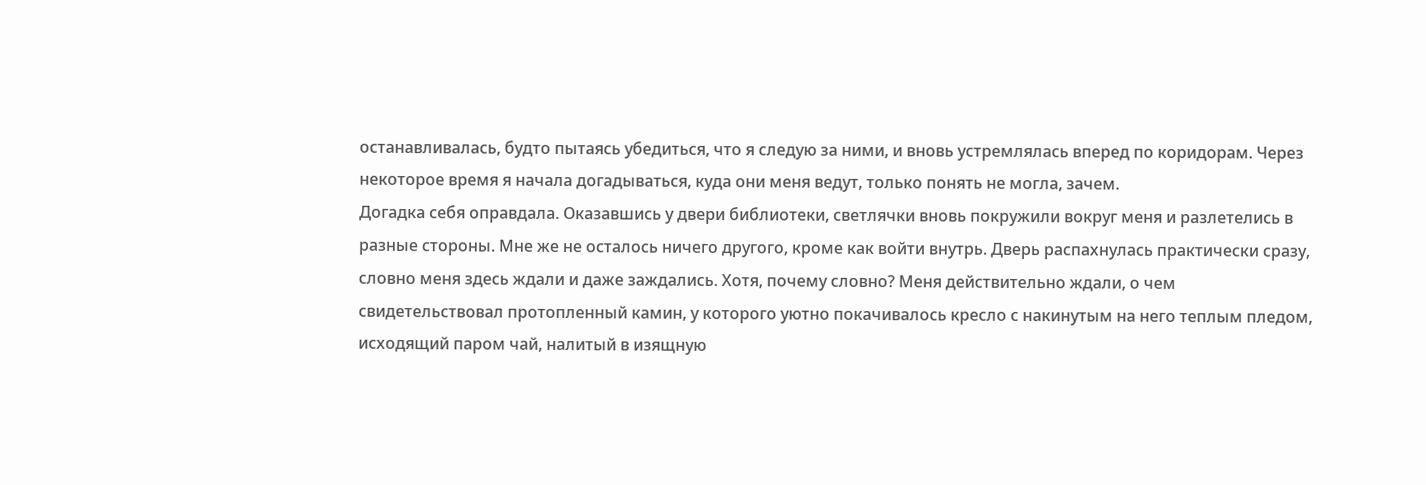останавливалась, будто пытаясь убедиться, что я следую за ними, и вновь устремлялась вперед по коридорам. Через некоторое время я начала догадываться, куда они меня ведут, только понять не могла, зачем.
Догадка себя оправдала. Оказавшись у двери библиотеки, светлячки вновь покружили вокруг меня и разлетелись в разные стороны. Мне же не осталось ничего другого, кроме как войти внутрь. Дверь распахнулась практически сразу, словно меня здесь ждали и даже заждались. Хотя, почему словно? Меня действительно ждали, о чем свидетельствовал протопленный камин, у которого уютно покачивалось кресло с накинутым на него теплым пледом, исходящий паром чай, налитый в изящную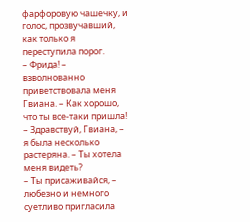фарфоровую чашечку, и голос, прозвучавший, как только я переступила порог.
– Фрида! – взволнованно приветствовала меня Гвиана. – Как хорошо, что ты все-таки пришла!
– Здравствуй, Гвиана, – я была несколько растеряна. – Ты хотела меня видеть?
– Ты присаживайся, – любезно и немного суетливо пригласила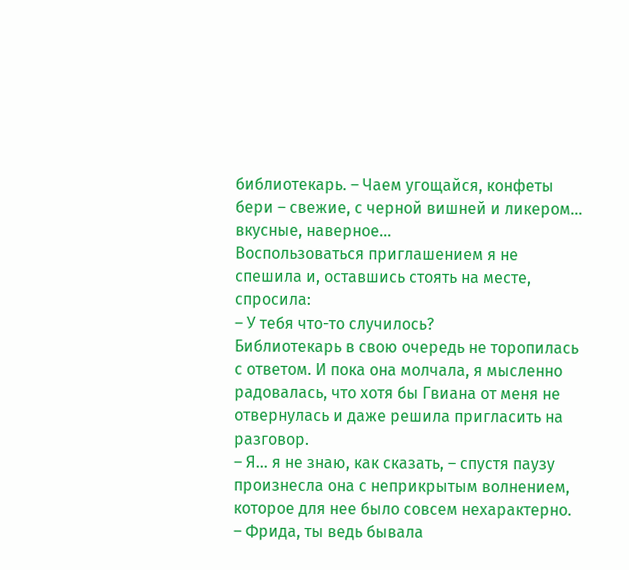библиотекарь. – Чаем угощайся, конфеты бери – свежие, с черной вишней и ликером… вкусные, наверное…
Воспользоваться приглашением я не спешила и, оставшись стоять на месте, спросила:
– У тебя что-то случилось?
Библиотекарь в свою очередь не торопилась с ответом. И пока она молчала, я мысленно радовалась, что хотя бы Гвиана от меня не отвернулась и даже решила пригласить на разговор.
– Я… я не знаю, как сказать, – спустя паузу произнесла она с неприкрытым волнением, которое для нее было совсем нехарактерно. – Фрида, ты ведь бывала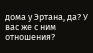дома у Эртана, да? У вас же с ним отношения?